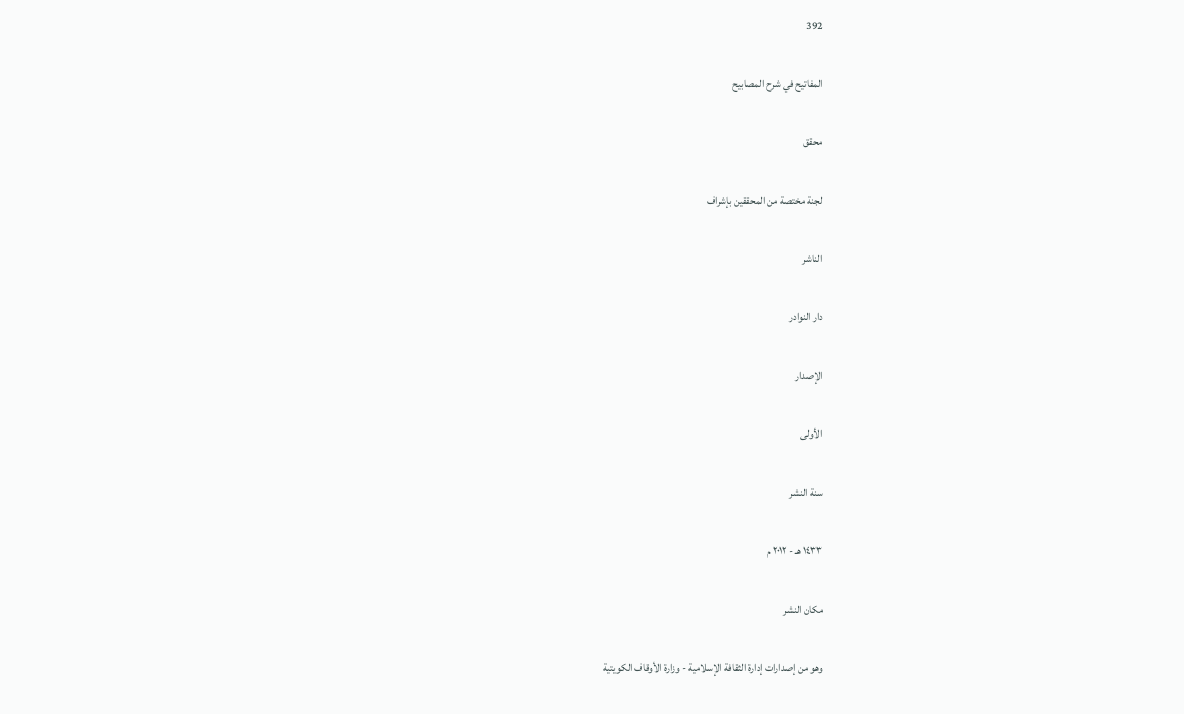392

المفاتيح في شرح المصابيح

محقق

لجنة مختصة من المحققين بإشراف

الناشر

دار النوادر

الإصدار

الأولى

سنة النشر

١٤٣٣ هـ - ٢٠١٢ م

مكان النشر

وهو من إصدارات إدارة الثقافة الإسلامية - وزارة الأوقاف الكويتية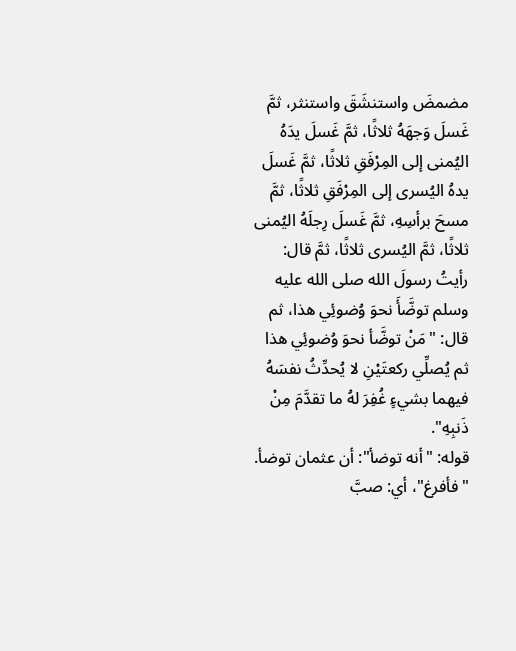مضمضَ واستنشَقَ واستنثر، ثمَّ غَسلَ وَجهَهُ ثلاثًا، ثمَّ غَسلَ يدَهُ اليُمنى إلى المِرْفَقِ ثلاثًا، ثمَّ غَسلَ يدهُ اليُسرى إلى المِرْفَقِ ثلاثًا، ثمَّ مسحَ برأسِهِ، ثمَّ غَسلَ رِجلَهُ اليُمنى ثلاثًا، ثمَّ اليُسرى ثلاثًا، ثمَّ قال: رأيتُ رسولَ الله صلى الله عليه وسلم توضَّأَ نحوَ وُضوئِي هذا، ثم قال: "مَنْ توضَّأ نحوَ وُضوئِي هذا ثم يُصلِّي ركعتَيْنِ لا يُحدِّثُ نفسَهُ فيهما بشيءٍ غُفِرَ لهُ ما تقدَّمَ مِنْ ذَنبِهِ".
قوله: "أنه توضأ": أن عثمان توضأ.
"فأفرغ"، أي: صبَّ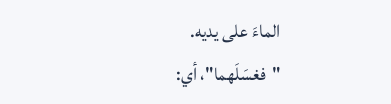الماءَ على يديه.
"فغسَلَهما"، أي: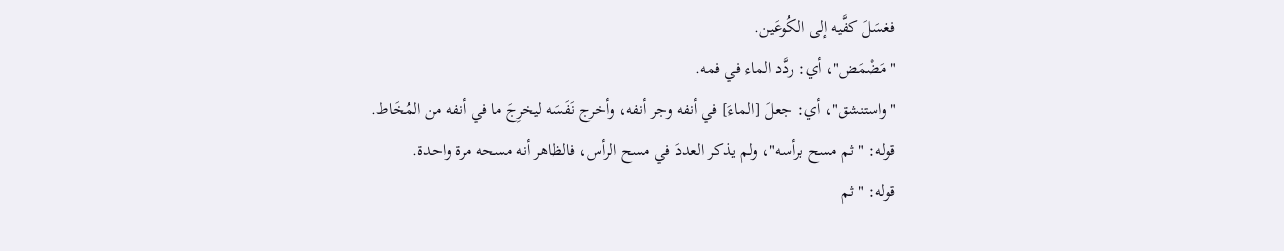فغسَلَ كفَّيه إلى الكُوعَين.
"مَضْمَض"، أي: ردَّد الماء في فمه.
"واستنشق"، أي: جعلَ [الماءَ] في أنفه وجر أنفه، وأخرج نَفَسَه ليخرِجَ ما في أنفه من المُخَاط.
قوله: "ثم مسح برأسه"، ولم يذكر العددَ في مسح الرأس، فالظاهر أنه مسحه مرة واحدة.
قوله: "ثم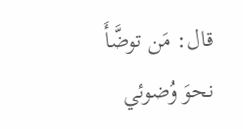قال: مَن توضَّأَ نحوَ وُضوئي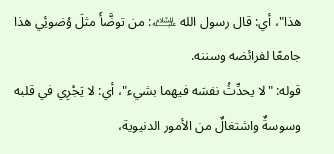هذا"، أي: قال رسول الله ﵇: من توضَّأَ مثلَ وُضوئِي هذا جامعًا لفرائضه وسننه.
قوله: "لا يحدِّثُ نفسَه فيهما بشيء"، أي: لا يَجْرِي في قلبه وسوسةٌ واشتغالٌ من الأمور الدنيوية،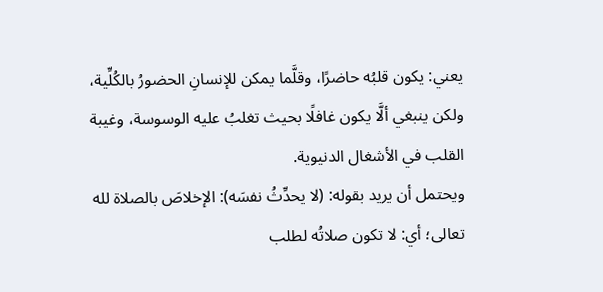يعني: يكون قلبُه حاضرًا، وقلَّما يمكن للإنسانِ الحضورُ بالكُلِّية، ولكن ينبغي ألَّا يكون غافلًا بحيث تغلبُ عليه الوسوسة، وغيبة القلب في الأشغال الدنيوية.
ويحتمل أن يريد بقوله: (لا يحدِّثُ نفسَه): الإخلاصَ بالصلاة لله تعالى؛ أي: لا تكون صلاتُه لطلب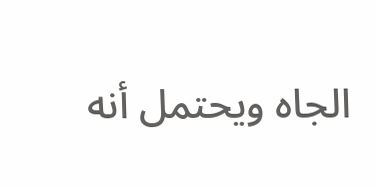الجاه ويحتمل أنه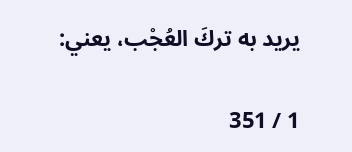يريد به تركَ العُجْب، يعني:

1 / 351